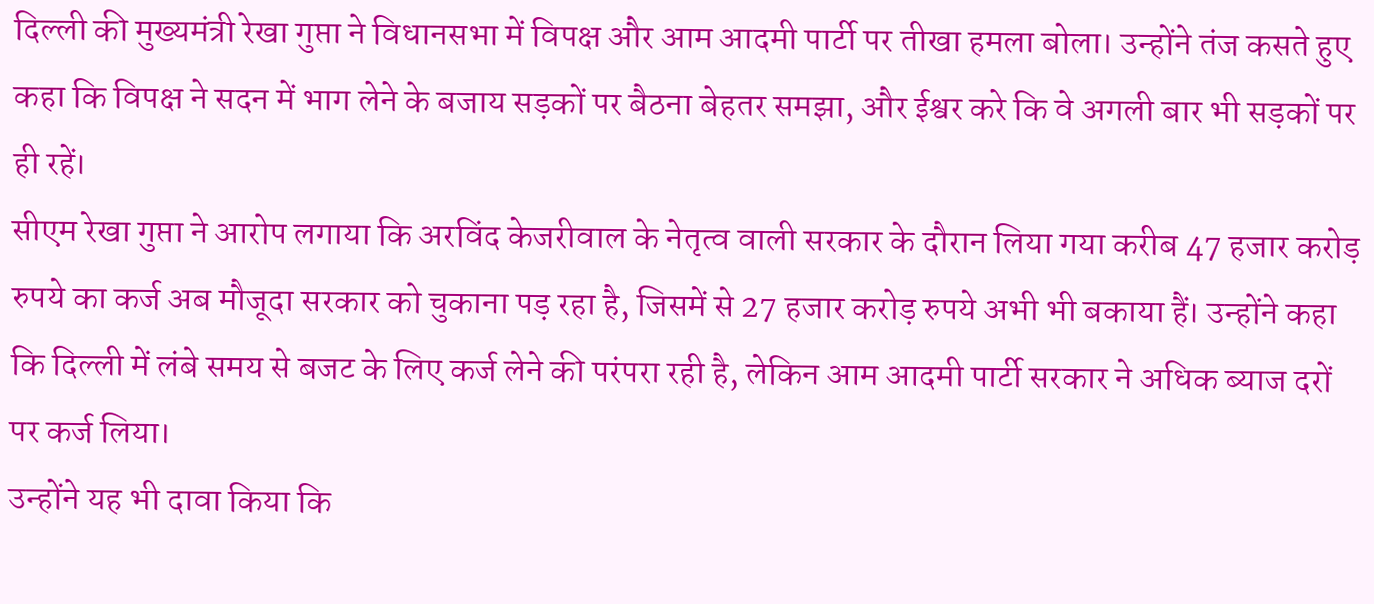दिल्ली की मुख्यमंत्री रेखा गुप्ता ने विधानसभा में विपक्ष और आम आदमी पार्टी पर तीखा हमला बोला। उन्होंने तंज कसते हुए कहा कि विपक्ष ने सदन में भाग लेने के बजाय सड़कों पर बैठना बेहतर समझा, और ईश्वर करे कि वे अगली बार भी सड़कों पर ही रहें।
सीएम रेखा गुप्ता ने आरोप लगाया कि अरविंद केजरीवाल के नेतृत्व वाली सरकार के दौरान लिया गया करीब 47 हजार करोड़ रुपये का कर्ज अब मौजूदा सरकार को चुकाना पड़ रहा है, जिसमें से 27 हजार करोड़ रुपये अभी भी बकाया हैं। उन्होंने कहा कि दिल्ली में लंबे समय से बजट के लिए कर्ज लेने की परंपरा रही है, लेकिन आम आदमी पार्टी सरकार ने अधिक ब्याज दरों पर कर्ज लिया।
उन्होंने यह भी दावा किया कि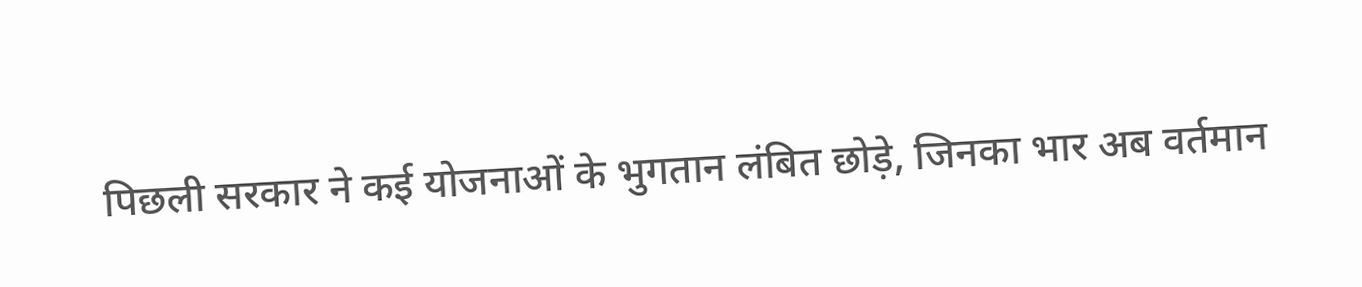पिछली सरकार ने कई योजनाओं के भुगतान लंबित छोड़े, जिनका भार अब वर्तमान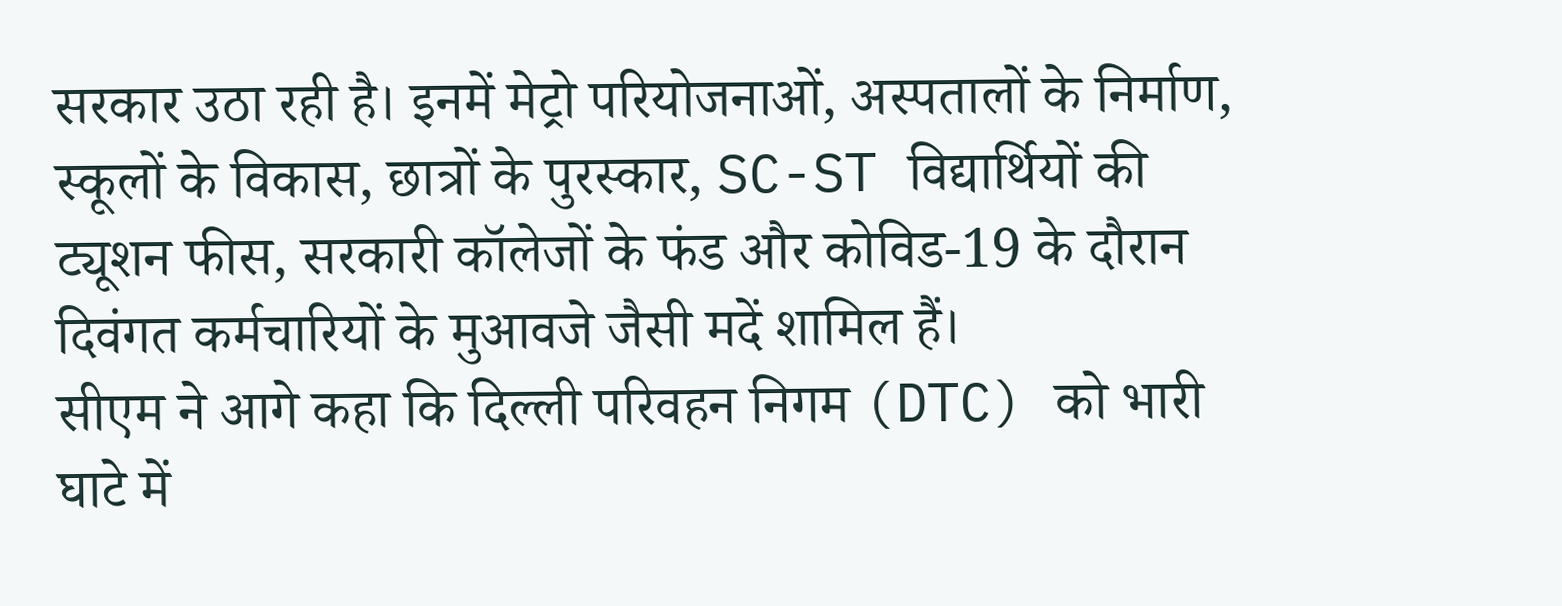सरकार उठा रही है। इनमें मेट्रो परियोजनाओं, अस्पतालों के निर्माण, स्कूलों के विकास, छात्रों के पुरस्कार, SC-ST विद्यार्थियों की ट्यूशन फीस, सरकारी कॉलेजों के फंड और कोविड-19 के दौरान दिवंगत कर्मचारियों के मुआवजे जैसी मदें शामिल हैं।
सीएम ने आगे कहा कि दिल्ली परिवहन निगम (DTC) को भारी घाटे में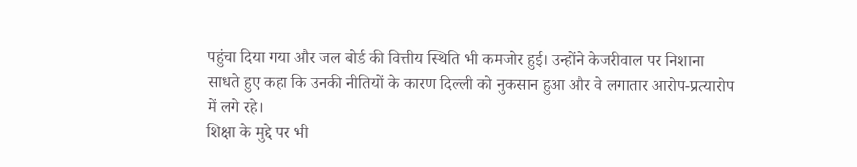पहुंचा दिया गया और जल बोर्ड की वित्तीय स्थिति भी कमजोर हुई। उन्होंने केजरीवाल पर निशाना साधते हुए कहा कि उनकी नीतियों के कारण दिल्ली को नुकसान हुआ और वे लगातार आरोप-प्रत्यारोप में लगे रहे।
शिक्षा के मुद्दे पर भी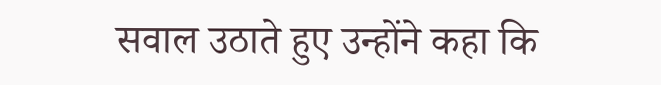सवाल उठाते हुए उन्होंने कहा कि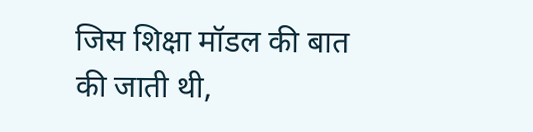जिस शिक्षा मॉडल की बात की जाती थी,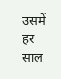उसमें हर साल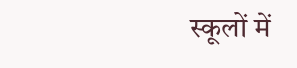स्कूलों में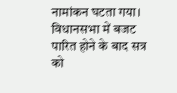नामांकन घटता गया।
विधानसभा में बजट पारित होने के बाद सत्र को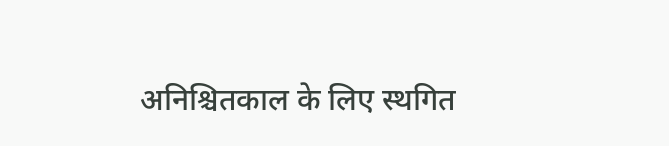अनिश्चितकाल के लिए स्थगित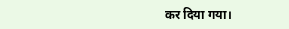कर दिया गया।